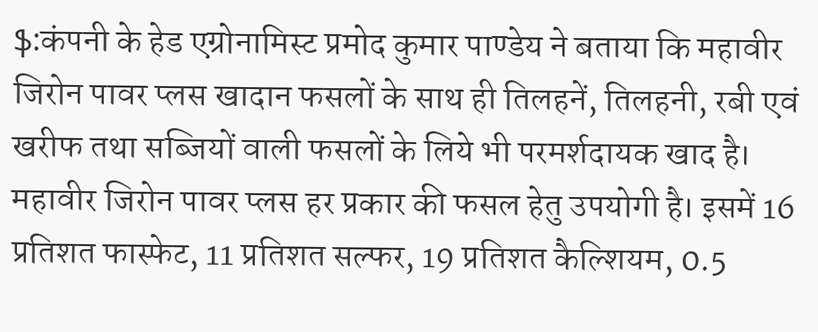ֆ:कंपनी के हेड एग्रोनामिस्ट प्रमोद कुमार पाण्डेय ने बताया कि महावीर जिरोन पावर प्लस खादान फसलों के साथ ही तिलहनें, तिलहनी, रबी एवं खरीफ तथा सब्जियों वाली फसलों के लिये भी परमर्शदायक खाद है। महावीर जिरोन पावर प्लस हर प्रकार की फसल हेतु उपयोगी है। इसमें 16 प्रतिशत फास्फेट, 11 प्रतिशत सल्फर, 19 प्रतिशत कैल्शियम, 0.5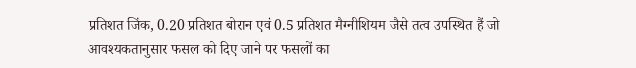प्रतिशत जिंक, 0.20 प्रतिशत बोरान एवं 0.5 प्रतिशत मैग्नीशियम जैसे तत्व उपस्थित हैं जो आवश्यकतानुसार फसल को दिए जाने पर फसलों का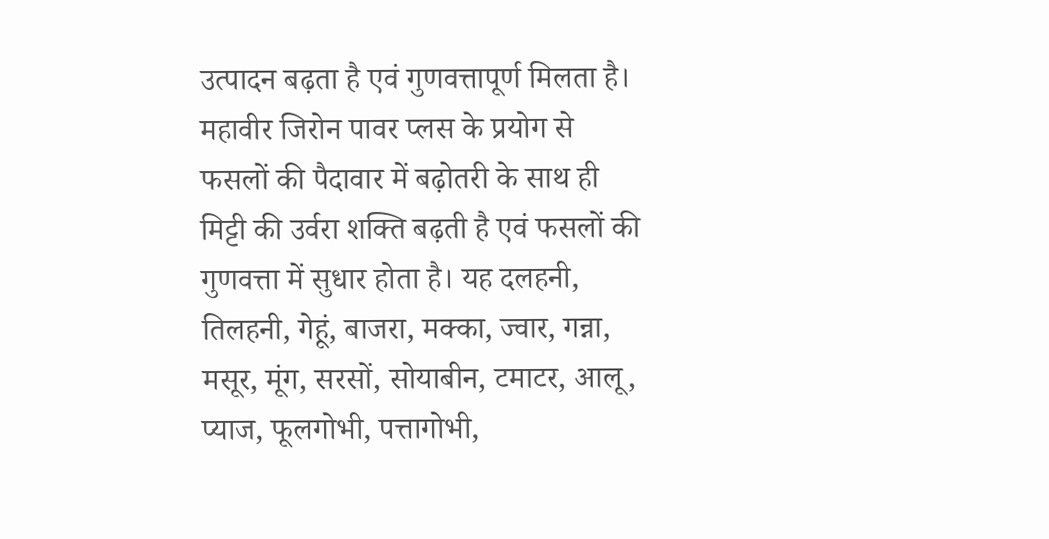उत्पादन बढ़ता है एवं गुणवत्तापूर्ण मिलता है।
महावीर जिरोन पावर प्लस के प्रयोग से फसलों की पैदावार में बढ़ोतरी के साथ ही मिट्टी की उर्वरा शक्ति बढ़ती है एवं फसलों की गुणवत्ता में सुधार होता है। यह दलहनी, तिलहनी, गेहूं, बाजरा, मक्का, ज्वार, गन्ना, मसूर, मूंग, सरसों, सोयाबीन, टमाटर, आलू, प्याज, फूलगोभी, पत्तागोभी,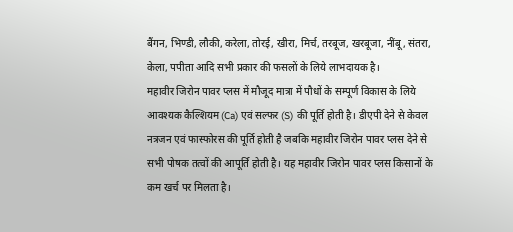बैंगन, भिण्डी, लौकी, करेला, तोरई, खीरा, मिर्च, तरबूज, खरबूजा, नींबू, संतरा, केला, पपीता आदि सभी प्रकार की फसलों के लिये लाभदायक है।
महावीर जिरोन पावर प्लस में मौजूद मात्रा में पौधों के सम्पूर्ण विकास के लिये आवश्यक कैल्शियम (Ca) एवं सल्फर (S) की पूर्ति होती है। डीएपी देने से केवल नत्रजन एवं फास्फोरस की पूर्ति होती है जबकि महावीर जिरोन पावर प्लस देने से सभी पोषक तत्वों की आपूर्ति होती है। यह महावीर जिरोन पावर प्लस किसानों के कम खर्च पर मिलता है।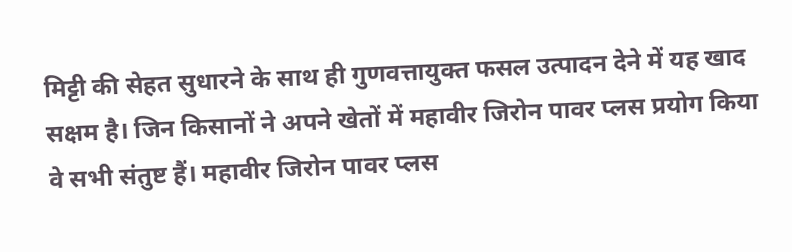मिट्टी की सेहत सुधारने के साथ ही गुणवत्तायुक्त फसल उत्पादन देने में यह खाद सक्षम है। जिन किसानों ने अपने खेतों में महावीर जिरोन पावर प्लस प्रयोग किया वे सभी संतुष्ट हैं। महावीर जिरोन पावर प्लस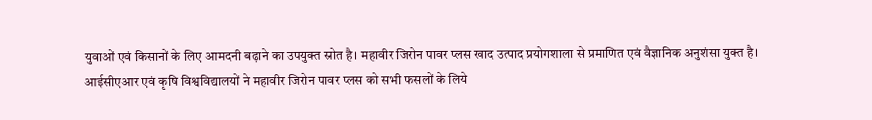युवाओं एवं किसानों के लिए आमदनी बढ़ाने का उपयुक्त स्रोत है। महावीर जिरोन पावर प्लस खाद उत्पाद प्रयोगशाला से प्रमाणित एवं वैज्ञानिक अनुशंसा युक्त है। आईसीएआर एवं कृषि विश्वविद्यालयों ने महावीर जिरोन पावर प्लस को सभी फसलों के लिये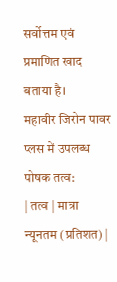सर्वोत्तम एवं प्रमाणित खाद बताया है।
महावीर जिरोन पावर प्लस में उपलब्ध पोषक तत्व:
| तत्व | मात्रा न्यूनतम (प्रतिशत) |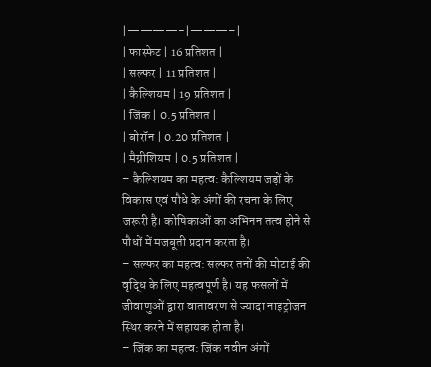|————-|———–|
| फास्फेट | 16 प्रतिशत |
| सल्फर | 11 प्रतिशत |
| कैल्शियम | 19 प्रतिशत |
| जिंक | 0.5 प्रतिशत |
| बोरॉन | 0.20 प्रतिशत |
| मैग्नीशियम | 0.5 प्रतिशत |
– कैल्शियम का महत्व: कैल्शियम जड़ों के विकास एवं पौधे के अंगों की रचना के लिए जरूरी है। कोषिकाओं का अभिनन तत्व होने से पौधों में मजबूती प्रदान करता है।
– सल्फर का महत्व: सल्फर तनों की मोटाई की वृद्धि के लिए महत्वपूर्ण है। यह फसलों में जीवाणुओं द्वारा वातावरण से ज्यादा नाइट्रोजन स्थिर करने में सहायक होता है।
– जिंक का महत्व: जिंक नवीन अंगों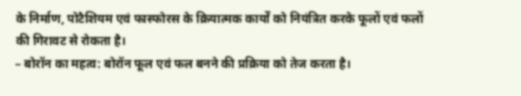के निर्माण, पोटैशियम एवं फास्फोरस के क्रियात्मक कार्यों को नियंत्रित करके फूलों एवं फलों की गिरावट से रोकता है।
– बोरॉन का महत्व: बोरॉन फूल एवं फल बनने की प्रक्रिया को तेज करता है।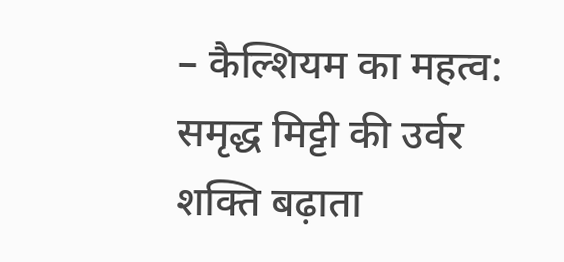– कैल्शियम का महत्व: समृद्ध मिट्टी की उर्वर शक्ति बढ़ाता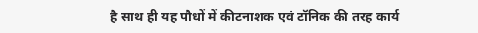है साथ ही यह पौधों में कीटनाशक एवं टॉनिक की तरह कार्य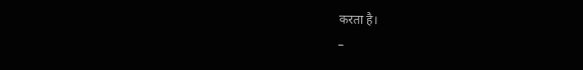करता है।
–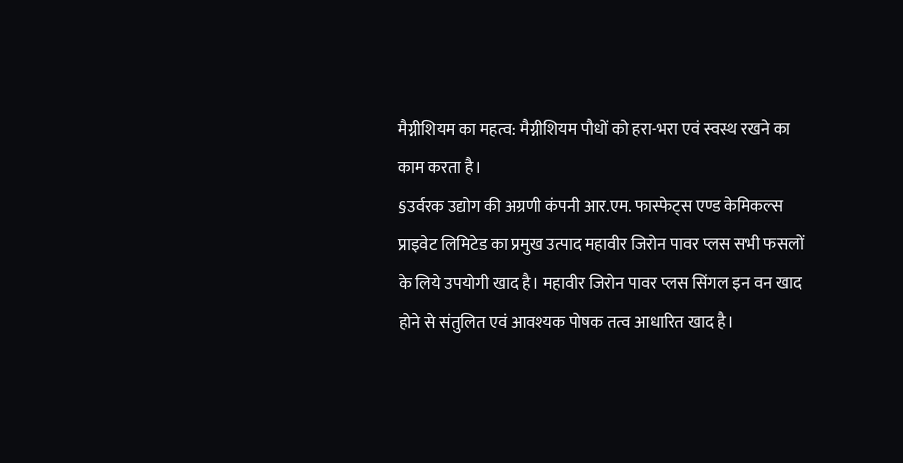मैग्नीशियम का महत्व: मैग्नीशियम पौधों को हरा-भरा एवं स्वस्थ रखने का काम करता है।
§उर्वरक उद्योग की अग्रणी कंपनी आर.एम. फास्फेट्स एण्ड केमिकल्स प्राइवेट लिमिटेड का प्रमुख उत्पाद महावीर जिरोन पावर प्लस सभी फसलों के लिये उपयोगी खाद है। महावीर जिरोन पावर प्लस सिंगल इन वन खाद होने से संतुलित एवं आवश्यक पोषक तत्व आधारित खाद है।